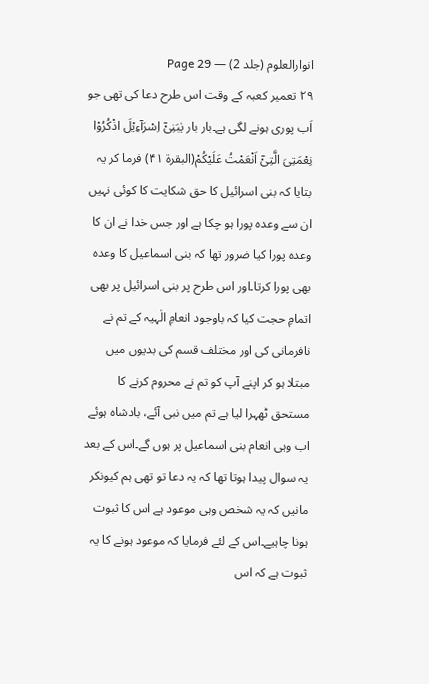انوارالعلوم (جلد 2) — Page 29
۲۹ تعمیر کعبہ کے وقت اس طرح دعا کی تھی جو اَب پوری ہونے لگی ہے۔بار بار یٰبَنِیْۤ اِسْرَآءِیْلَ اذْكُرُوْا نِعْمَتِیَ الَّتِیْۤ اَنْعَمْتُ عَلَیْكُمْ(البقرة ۴۱) فرما کر یہ بتایا کہ بنی اسرائیل کا حق شکایت کا کوئی نہیں ان سے وعدہ پورا ہو چکا ہے اور جس خدا نے ان کا وعدہ پورا کیا ضرور تھا کہ بنی اسماعیل کا وعدہ بھی پورا کرتا۔اور اس طرح پر بنی اسرائیل پر بھی اتمامِ حجت کیا کہ باوجود انعامِ الٰہیہ کے تم نے نافرمانی کی اور مختلف قسم کی بدیوں میں مبتلا ہو کر اپنے آپ کو تم نے محروم کرنے کا مستحق ٹھہرا لیا ہے تم میں نبی آئے، بادشاہ ہوئے اب وہی انعام بنی اسماعیل پر ہوں گے۔اس کے بعد یہ سوال پیدا ہوتا تھا کہ یہ دعا تو تھی ہم کیونکر مانیں کہ یہ شخص وہی موعود ہے اس کا ثبوت ہونا چاہیے۔اس کے لئے فرمایا کہ موعود ہونے کا یہ ثبوت ہے کہ اس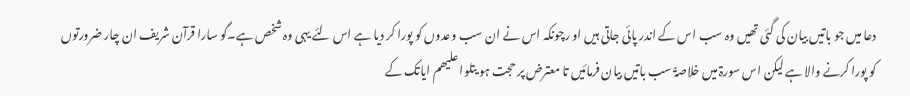دعا میں جو باتیں بیان کی گئی تھیں وہ سب اس کے اندر پائی جاتی ہیں او رچونکہ اس نے ان سب وعدوں کو پورا کر دیا ہے اس لئے یہی وہ شخص ہے۔گو سارا قرآن شریف ان چار ضرورتوں کو پورا کرنے والا ہے لیکن اس سورۃ میں خلاصۃً سب باتیں بیان فرمائیں تا معترض پر حجت ہو یتلوا علیھم ایاتک کے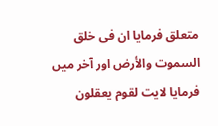متعلق فرمایا ان فی خلق السموت والأرض اور آخر میں فرمایا لایت لقوم یعقلون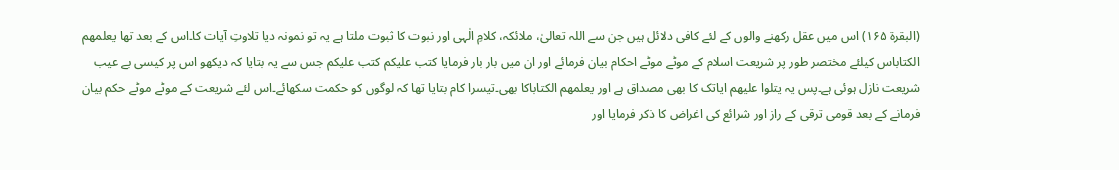(البقرة ۱۶۵) اس میں عقل رکھنے والوں کے لئے کافی دلائل ہیں جن سے اللہ تعالیٰ، ملائکہ، کلامِ الٰہی اور نبوت کا ثبوت ملتا ہے یہ تو نمونہ دیا تلاوتِ آیات کا۔اس کے بعد تھا یعلمھم الکتاباس کیلئے مختصر طور پر شریعت اسلام کے موٹے موٹے احکام بیان فرمائے اور ان میں بار بار فرمایا کتب علیکم کتب علیکم جس سے یہ بتایا کہ دیکھو اس پر کیسی بے عیب شریعت نازل ہوئی ہے۔پس یہ یتلوا علیھم ایاتک کا بھی مصداق ہے اور یعلمھم الکتاباکا بھی۔تیسرا کام بتایا تھا کہ لوگوں کو حکمت سکھائے۔اس لئے شریعت کے موٹے موٹے حکم بیان فرمانے کے بعد قومی ترقی کے راز اور شرائع کی اغراض کا ذکر فرمایا اور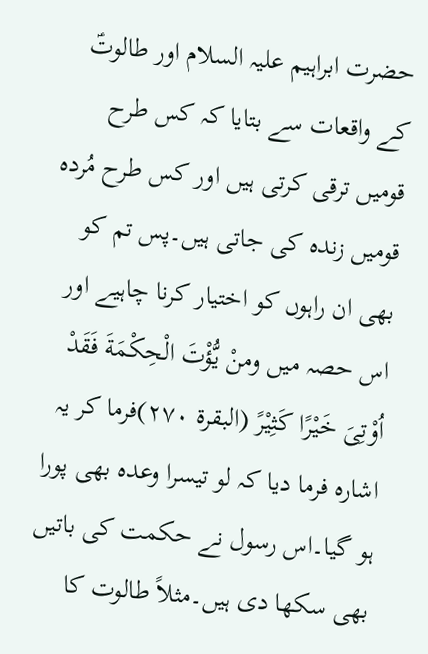حضرت ابراہیم علیہ السلام اور طالوتؑ کے واقعات سے بتایا کہ کس طرح قومیں ترقی کرتی ہیں اور کس طرح مُردہ قومیں زندہ کی جاتی ہیں۔پس تم کو بھی ان راہوں کو اختیار کرنا چاہیے اور اس حصہ میں ومنْ یُّؤْتَ الْحِكْمَةَ فَقَدْ اُوْتِیَ خَیْرًا كَثِیْرً (البقرة ۲۷۰)فرما کر یہ اشارہ فرما دیا کہ لو تیسرا وعدہ بھی پورا ہو گیا۔اس رسول نے حکمت کی باتیں بھی سکھا دی ہیں۔مثلاً طالوت کا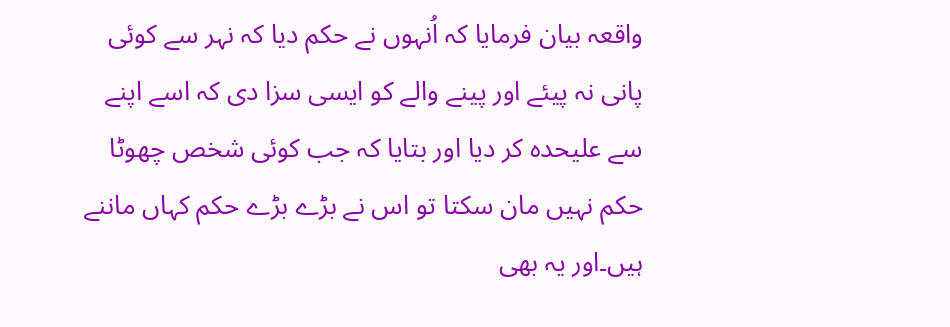واقعہ بیان فرمایا کہ اُنہوں نے حکم دیا کہ نہر سے کوئی پانی نہ پیئے اور پینے والے کو ایسی سزا دی کہ اسے اپنے سے علیحدہ کر دیا اور بتایا کہ جب کوئی شخص چھوٹا حکم نہیں مان سکتا تو اس نے بڑے بڑے حکم کہاں ماننے ہیں۔اور یہ بھی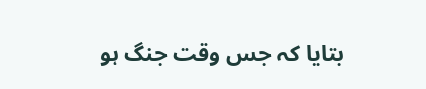بتایا کہ جس وقت جنگ ہو